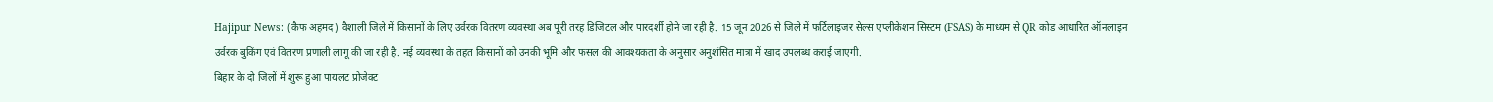Hajipur News: (कैफ अहमद) वैशाली जिले में किसानों के लिए उर्वरक वितरण व्यवस्था अब पूरी तरह डिजिटल और पारदर्शी होने जा रही है. 15 जून 2026 से जिले में फर्टिलाइजर सेल्स एप्लीकेशन सिस्टम (FSAS) के माध्यम से QR कोड आधारित ऑनलाइन उर्वरक बुकिंग एवं वितरण प्रणाली लागू की जा रही है. नई व्यवस्था के तहत किसानों को उनकी भूमि और फसल की आवश्यकता के अनुसार अनुशंसित मात्रा में खाद उपलब्ध कराई जाएगी.
बिहार के दो जिलों में शुरू हुआ पायलट प्रोजेक्ट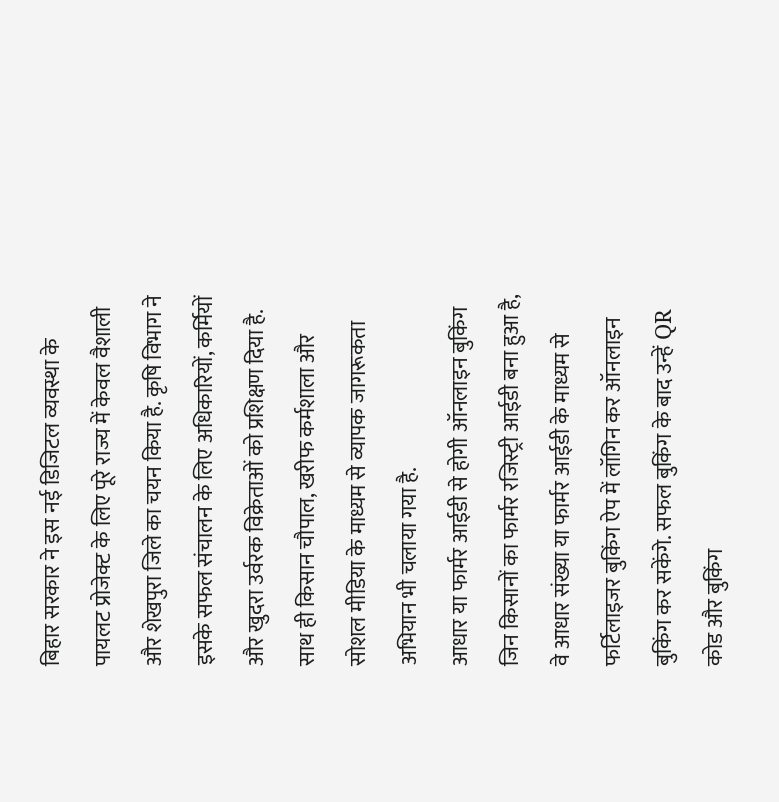बिहार सरकार ने इस नई डिजिटल व्यवस्था के पायलट प्रोजेक्ट के लिए पूरे राज्य में केवल वैशाली और शेखपुरा जिले का चयन किया है. कृषि विभाग ने इसके सफल संचालन के लिए अधिकारियों, कर्मियों और खुदरा उर्वरक विक्रेताओं को प्रशिक्षण दिया है. साथ ही किसान चौपाल, खरीफ कर्मशाला और सोशल मीडिया के माध्यम से व्यापक जागरूकता अभियान भी चलाया गया है.
आधार या फार्मर आईडी से होगी ऑनलाइन बुकिंग
जिन किसानों का फार्मर रजिस्ट्री आईडी बना हुआ है, वे आधार संख्या या फार्मर आईडी के माध्यम से फर्टिलाइजर बुकिंग ऐप में लॉगिन कर ऑनलाइन बुकिंग कर सकेंगे. सफल बुकिंग के बाद उन्हें QR कोड और बुकिंग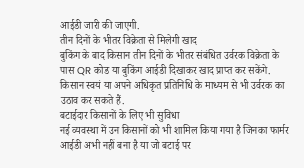आईडी जारी की जाएगी.
तीन दिनों के भीतर विक्रेता से मिलेगी खाद
बुकिंग के बाद किसान तीन दिनों के भीतर संबंधित उर्वरक विक्रेता के पास QR कोड या बुकिंग आईडी दिखाकर खाद प्राप्त कर सकेंगे. किसान स्वयं या अपने अधिकृत प्रतिनिधि के माध्यम से भी उर्वरक का उठाव कर सकते हैं.
बटाईदार किसानों के लिए भी सुविधा
नई व्यवस्था में उन किसानों को भी शामिल किया गया है जिनका फार्मर आईडी अभी नहीं बना है या जो बटाई पर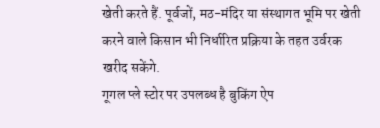खेती करते हैं. पूर्वजों, मठ-मंदिर या संस्थागत भूमि पर खेती करने वाले किसान भी निर्धारित प्रक्रिया के तहत उर्वरक खरीद सकेंगे.
गूगल प्ले स्टोर पर उपलब्ध है बुकिंग ऐप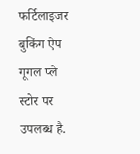फर्टिलाइजर बुकिंग ऐप गूगल प्ले स्टोर पर उपलब्ध है.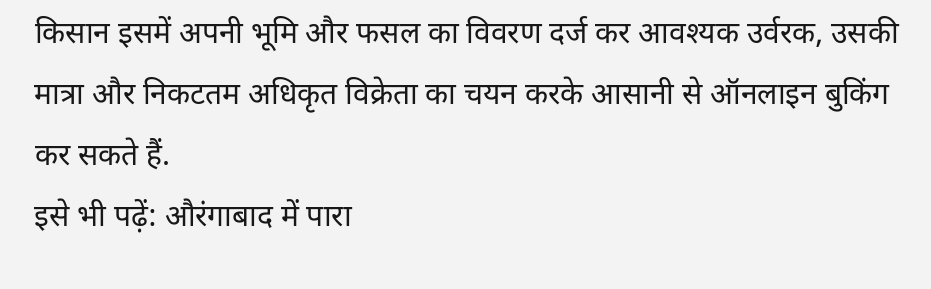किसान इसमें अपनी भूमि और फसल का विवरण दर्ज कर आवश्यक उर्वरक, उसकी मात्रा और निकटतम अधिकृत विक्रेता का चयन करके आसानी से ऑनलाइन बुकिंग कर सकते हैं.
इसे भी पढ़ें: औरंगाबाद में पारा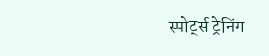स्पोर्ट्स ट्रेनिंग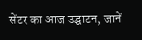सेंटर का आज उद्घाटन, जानें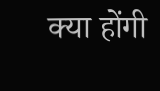क्या होंगी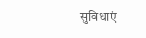सुविधाएं